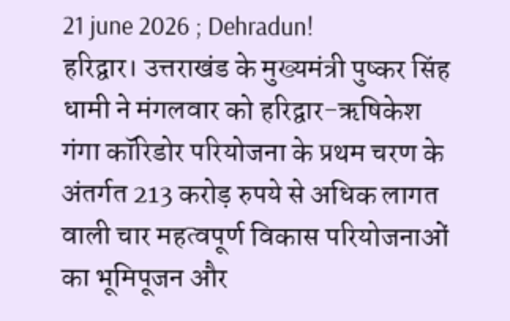21 june 2026 ; Dehradun!
हरिद्वार। उत्तराखंड के मुख्यमंत्री पुष्कर सिंह धामी ने मंगलवार को हरिद्वार-ऋषिकेश गंगा कॉरिडोर परियोजना के प्रथम चरण के अंतर्गत 213 करोड़ रुपये से अधिक लागत वाली चार महत्वपूर्ण विकास परियोजनाओं का भूमिपूजन और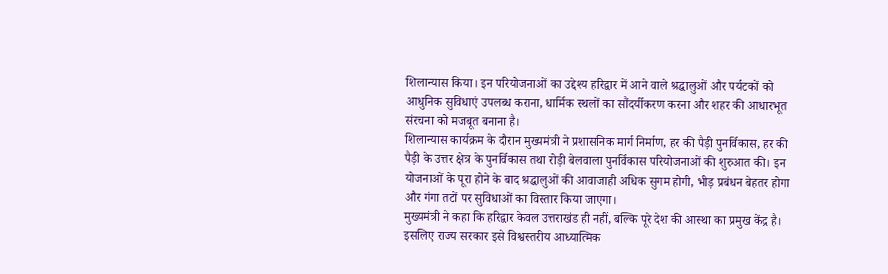शिलान्यास किया। इन परियोजनाओं का उद्देश्य हरिद्वार में आने वाले श्रद्धालुओं और पर्यटकों को आधुनिक सुविधाएं उपलब्ध कराना, धार्मिक स्थलों का सौंदर्यीकरण करना और शहर की आधारभूत संरचना को मजबूत बनाना है।
शिलान्यास कार्यक्रम के दौरान मुख्यमंत्री ने प्रशासनिक मार्ग निर्माण, हर की पैड़ी पुनर्विकास, हर की पैड़ी के उत्तर क्षेत्र के पुनर्विकास तथा रोड़ी बेलवाला पुनर्विकास परियोजनाओं की शुरुआत की। इन योजनाओं के पूरा होने के बाद श्रद्धालुओं की आवाजाही अधिक सुगम होगी, भीड़ प्रबंधन बेहतर होगा और गंगा तटों पर सुविधाओं का विस्तार किया जाएगा।
मुख्यमंत्री ने कहा कि हरिद्वार केवल उत्तराखंड ही नहीं, बल्कि पूरे देश की आस्था का प्रमुख केंद्र है। इसलिए राज्य सरकार इसे विश्वस्तरीय आध्यात्मिक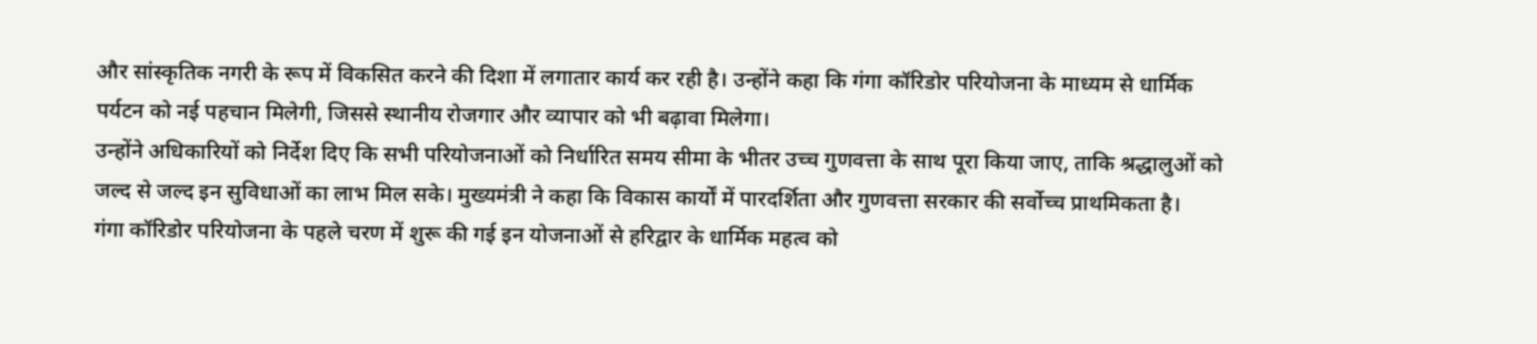और सांस्कृतिक नगरी के रूप में विकसित करने की दिशा में लगातार कार्य कर रही है। उन्होंने कहा कि गंगा कॉरिडोर परियोजना के माध्यम से धार्मिक पर्यटन को नई पहचान मिलेगी, जिससे स्थानीय रोजगार और व्यापार को भी बढ़ावा मिलेगा।
उन्होंने अधिकारियों को निर्देश दिए कि सभी परियोजनाओं को निर्धारित समय सीमा के भीतर उच्च गुणवत्ता के साथ पूरा किया जाए, ताकि श्रद्धालुओं को जल्द से जल्द इन सुविधाओं का लाभ मिल सके। मुख्यमंत्री ने कहा कि विकास कार्यों में पारदर्शिता और गुणवत्ता सरकार की सर्वोच्च प्राथमिकता है।
गंगा कॉरिडोर परियोजना के पहले चरण में शुरू की गई इन योजनाओं से हरिद्वार के धार्मिक महत्व को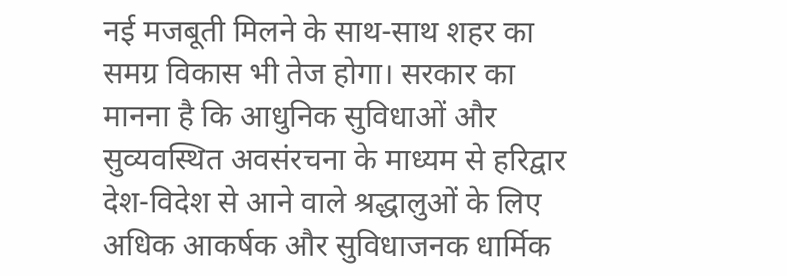नई मजबूती मिलने के साथ-साथ शहर का समग्र विकास भी तेज होगा। सरकार का मानना है कि आधुनिक सुविधाओं और सुव्यवस्थित अवसंरचना के माध्यम से हरिद्वार देश-विदेश से आने वाले श्रद्धालुओं के लिए अधिक आकर्षक और सुविधाजनक धार्मिक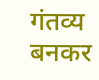गंतव्य बनकर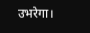उभरेगा।